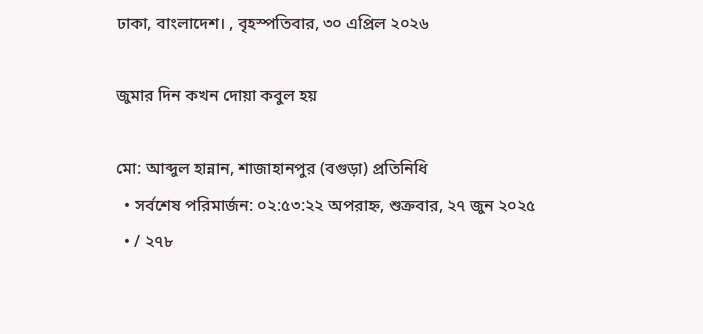ঢাকা, বাংলাদেশ। , বৃহস্পতিবার, ৩০ এপ্রিল ২০২৬

জুমার দিন কখন দোয়া কবুল হয়

মো: আব্দুল হান্নান, শাজাহানপুর (বগুড়া) প্রতিনিধি
  • সর্বশেষ পরিমার্জন: ০২:৫৩:২২ অপরাহ্ন, শুক্রবার, ২৭ জুন ২০২৫
  • / ২৭৮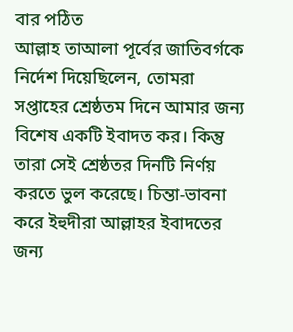বার পঠিত
আল্লাহ তাআলা পূর্বের জাতিবর্গকে নির্দেশ দিয়েছিলেন, তোমরা সপ্তাহের শ্রেষ্ঠতম দিনে আমার জন্য বিশেষ একটি ইবাদত কর। কিন্তু তারা সেই শ্রেষ্ঠতর দিনটি নির্ণয় করতে ভুল করেছে। চিন্তা-ভাবনা করে ইহুদীরা আল্লাহর ইবাদতের জন্য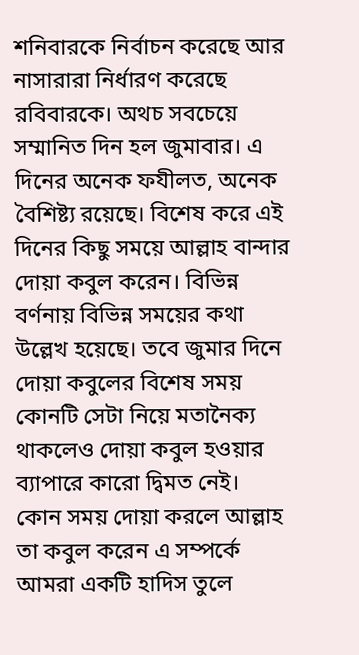শনিবারকে নির্বাচন করেছে আর নাসারারা নির্ধারণ করেছে রবিবারকে। অথচ সবচেয়ে সম্মানিত দিন হল জুমাবার। এ দিনের অনেক ফযীলত, অনেক বৈশিষ্ট্য রয়েছে। বিশেষ করে এই দিনের কিছু সময়ে আল্লাহ বান্দার দোয়া কবুল করেন। বিভিন্ন বর্ণনায় বিভিন্ন সময়ের কথা উল্লেখ হয়েছে। তবে জুমার দিনে দোয়া কবুলের বিশেষ সময় কোনটি সেটা নিয়ে মতানৈক্য থাকলেও দোয়া কবুল হওয়ার ব্যাপারে কারো দ্বিমত নেই।
কোন সময় দোয়া করলে আল্লাহ তা কবুল করেন এ সম্পর্কে আমরা একটি হাদিস তুলে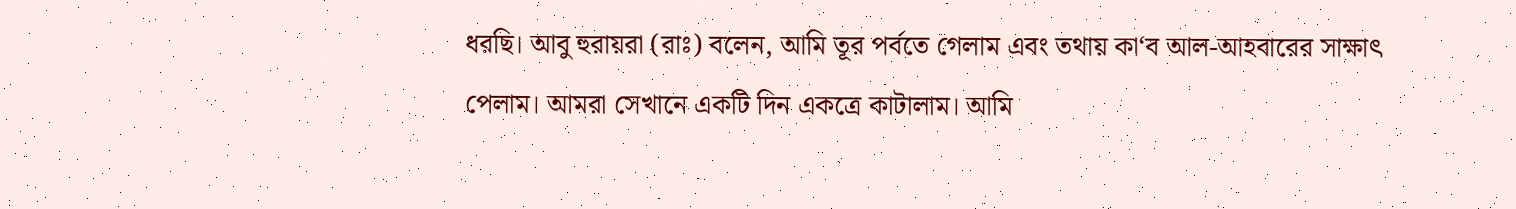ধরছি। আবু হুরায়রা (রাঃ) বলেন, আমি তূর পর্বতে গেলাম এবং তথায় কা‘ব আল-আহবারের সাক্ষাৎ পেলাম। আমরা সেখানে একটি দিন একত্রে কাটালাম। আমি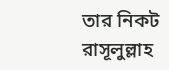তার নিকট রাসূলুল্লাহ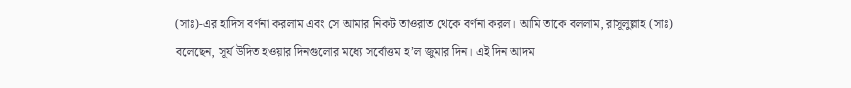(সাঃ)-এর হাদিস বর্ণনা করলাম এবং সে আমার নিকট তাওরাত থেকে বর্ণনা করল। আমি তাকে বললাম, রাসূলুল্লাহ (সাঃ) বলেছেন, সূর্য উদিত হওয়ার দিনগুলোর মধ্যে সর্বোত্তম হ’ল জুমার দিন। এই দিন আদম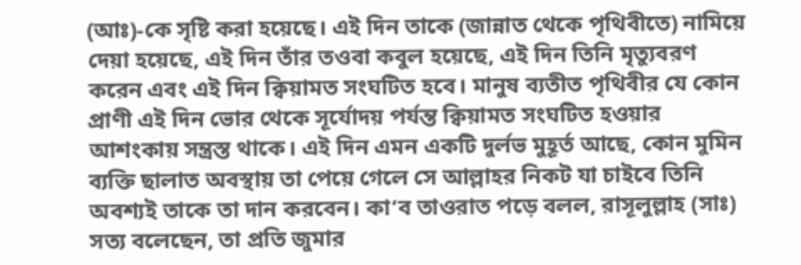(আঃ)-কে সৃষ্টি করা হয়েছে। এই দিন তাকে (জান্নাত থেকে পৃথিবীতে) নামিয়ে দেয়া হয়েছে, এই দিন তাঁর তওবা কবুল হয়েছে, এই দিন তিনি মৃত্যুবরণ করেন এবং এই দিন ক্বিয়ামত সংঘটিত হবে। মানুষ ব্যতীত পৃথিবীর যে কোন প্রাণী এই দিন ভোর থেকে সূর্যোদয় পর্যন্ত ক্বিয়ামত সংঘটিত হওয়ার আশংকায় সন্ত্রস্ত থাকে। এই দিন এমন একটি দুর্লভ মুহূর্ত আছে, কোন মুমিন ব্যক্তি ছালাত অবস্থায় তা পেয়ে গেলে সে আল্লাহর নিকট যা চাইবে তিনি অবশ্যই তাকে তা দান করবেন। কা‘ব তাওরাত পড়ে বলল, রাসূলুল্লাহ (সাঃ) সত্য বলেছেন, তা প্রতি জুমার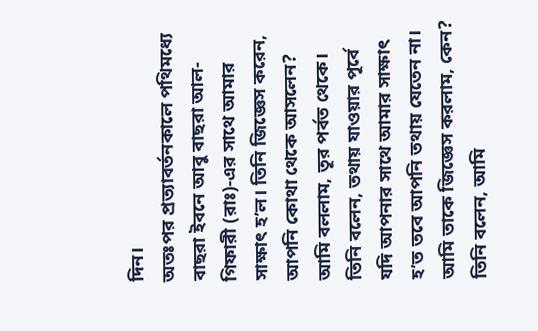দিন।
অতঃপর প্রত্যাবর্তনকালে পথিমধ্যে বাছরা ইবনে আবু বাছরা আল-গিফারী (রাঃ)-এর সাথে আমার সাক্ষাৎ হ’ল। তিনি জিজ্ঞেস করেন, আপনি কোথা থেকে আসলেন? আমি বললাম, তূর পর্বত থেকে। তিনি বলেন, তথায় যাওয়ার পূর্বে যদি আপনার সাথে আমার সাক্ষাৎ হ’ত তবে আপনি তথায় যেতেন না। আমি তাকে জিজ্ঞেস করলাম, কেন? তিনি বলেন, আমি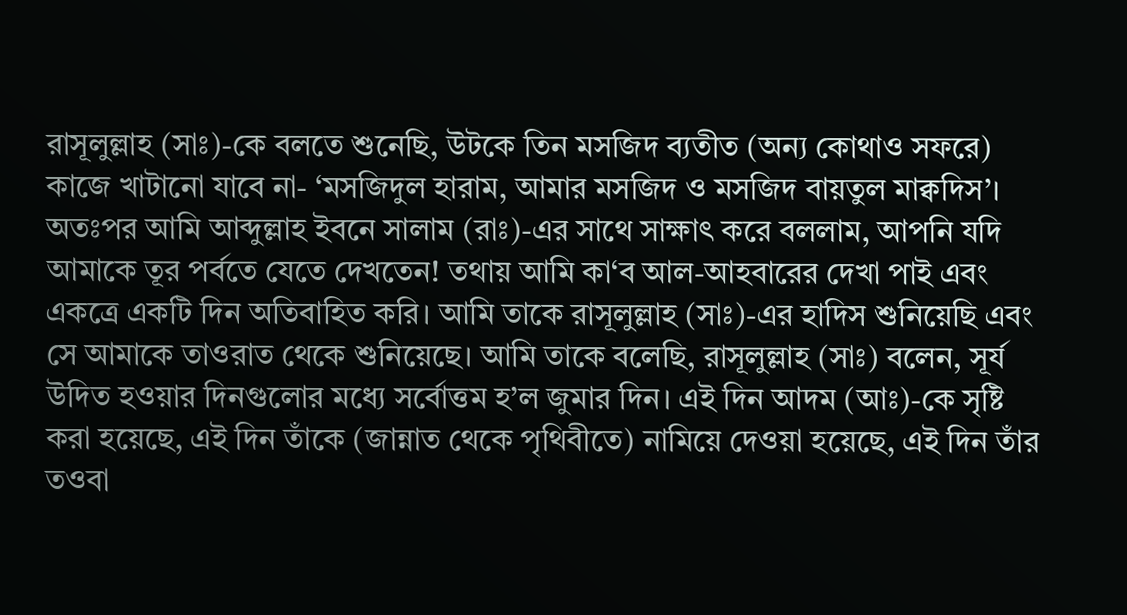রাসূলুল্লাহ (সাঃ)-কে বলতে শুনেছি, উটকে তিন মসজিদ ব্যতীত (অন্য কোথাও সফরে) কাজে খাটানো যাবে না- ‘মসজিদুল হারাম, আমার মসজিদ ও মসজিদ বায়তুল মাক্বদিস’।
অতঃপর আমি আব্দুল্লাহ ইবনে সালাম (রাঃ)-এর সাথে সাক্ষাৎ করে বললাম, আপনি যদি আমাকে তূর পর্বতে যেতে দেখতেন! তথায় আমি কা‘ব আল-আহবারের দেখা পাই এবং একত্রে একটি দিন অতিবাহিত করি। আমি তাকে রাসূলুল্লাহ (সাঃ)-এর হাদিস শুনিয়েছি এবং সে আমাকে তাওরাত থেকে শুনিয়েছে। আমি তাকে বলেছি, রাসূলুল্লাহ (সাঃ) বলেন, সূর্য উদিত হওয়ার দিনগুলোর মধ্যে সর্বোত্তম হ’ল জুমার দিন। এই দিন আদম (আঃ)-কে সৃষ্টি করা হয়েছে, এই দিন তাঁকে (জান্নাত থেকে পৃথিবীতে) নামিয়ে দেওয়া হয়েছে, এই দিন তাঁর তওবা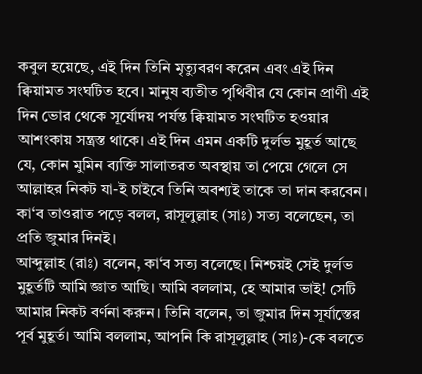কবুল হয়েছে, এই দিন তিনি মৃত্যুবরণ করেন এবং এই দিন ক্বিয়ামত সংঘটিত হবে। মানুষ ব্যতীত পৃথিবীর যে কোন প্রাণী এই দিন ভোর থেকে সূর্যোদয় পর্যন্ত ক্বিয়ামত সংঘটিত হওয়ার আশংকায় সন্ত্রস্ত থাকে। এই দিন এমন একটি দুর্লভ মুহূর্ত আছে যে, কোন মুমিন ব্যক্তি সালাতরত অবস্থায় তা পেয়ে গেলে সে আল্লাহর নিকট যা-ই চাইবে তিনি অবশ্যই তাকে তা দান করবেন। কা‘ব তাওরাত পড়ে বলল, রাসূলুল্লাহ (সাঃ) সত্য বলেছেন, তা প্রতি জুমার দিনই।
আব্দুল্লাহ (রাঃ) বলেন, কা‘ব সত্য বলেছে। নিশ্চয়ই সেই দুর্লভ মুহূর্তটি আমি জ্ঞাত আছি। আমি বললাম, হে আমার ভাই! সেটি আমার নিকট বর্ণনা করুন। তিনি বলেন, তা জুমার দিন সূর্যাস্তের পূর্ব মুহূর্ত। আমি বললাম, আপনি কি রাসূলুল্লাহ (সাঃ)-কে বলতে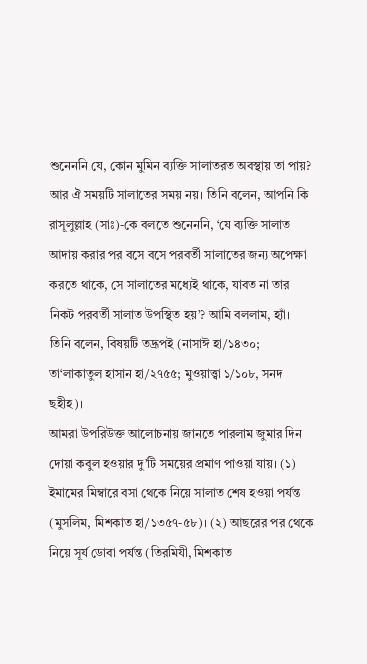শুনেননি যে, কোন মুমিন ব্যক্তি সালাতরত অবস্থায় তা পায়? আর ঐ সময়টি সালাতের সময় নয়। তিনি বলেন, আপনি কি রাসূলুল্লাহ (সাঃ)-কে বলতে শুনেননি, ‘যে ব্যক্তি সালাত আদায় করার পর বসে বসে পরবর্তী সালাতের জন্য অপেক্ষা করতে থাকে, সে সালাতের মধ্যেই থাকে, যাবত না তার নিকট পরবর্তী সালাত উপস্থিত হয়’? আমি বললাম, হ্যাঁ। তিনি বলেন, বিষয়টি তদ্রূপই (নাসাঈ হা/১৪৩০; তা‘লাকাতুল হাসান হা/২৭৫৫; মুওয়াত্ত্বা ১/১০৮, সনদ ছহীহ)।
আমরা উপরিউক্ত আলোচনায় জানতে পারলাম জুমার দিন দোয়া কবুল হওয়ার দু’টি সময়ের প্রমাণ পাওয়া যায়। (১) ইমামের মিম্বারে বসা থেকে নিয়ে সালাত শেষ হওয়া পর্যন্ত (মুসলিম, মিশকাত হা/১৩৫৭-৫৮)। (২) আছরের পর থেকে নিয়ে সূর্য ডোবা পর্যন্ত (তিরমিযী, মিশকাত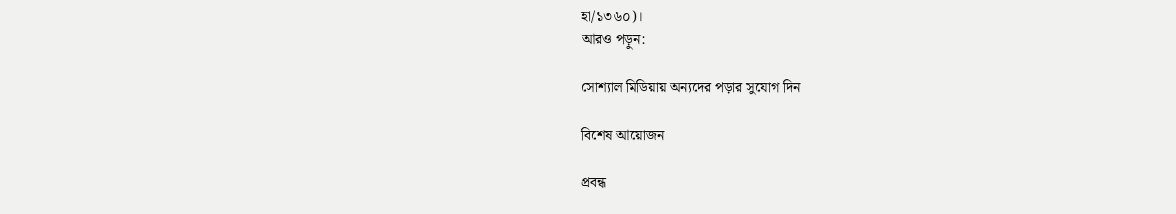হা/১৩৬০)।
আরও পড়ুন:

সোশ্যাল মিডিয়ায় অন্যদের পড়ার সুযোগ দিন

বিশেষ আয়োজন

প্রবন্ধ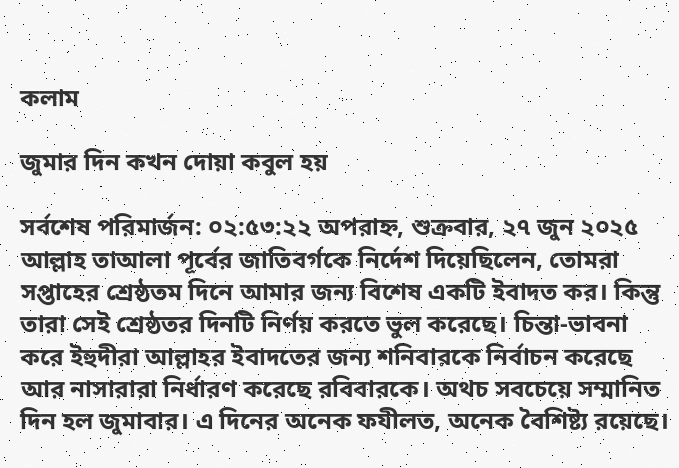কলাম

জুমার দিন কখন দোয়া কবুল হয়

সর্বশেষ পরিমার্জন: ০২:৫৩:২২ অপরাহ্ন, শুক্রবার, ২৭ জুন ২০২৫
আল্লাহ তাআলা পূর্বের জাতিবর্গকে নির্দেশ দিয়েছিলেন, তোমরা সপ্তাহের শ্রেষ্ঠতম দিনে আমার জন্য বিশেষ একটি ইবাদত কর। কিন্তু তারা সেই শ্রেষ্ঠতর দিনটি নির্ণয় করতে ভুল করেছে। চিন্তা-ভাবনা করে ইহুদীরা আল্লাহর ইবাদতের জন্য শনিবারকে নির্বাচন করেছে আর নাসারারা নির্ধারণ করেছে রবিবারকে। অথচ সবচেয়ে সম্মানিত দিন হল জুমাবার। এ দিনের অনেক ফযীলত, অনেক বৈশিষ্ট্য রয়েছে।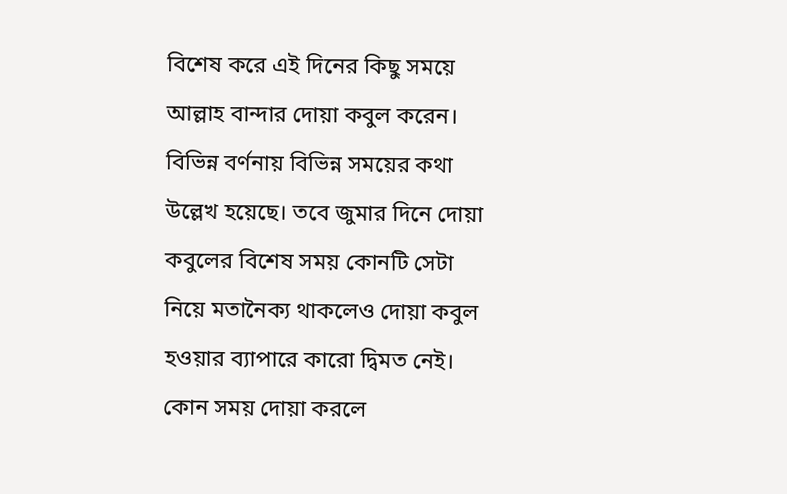বিশেষ করে এই দিনের কিছু সময়ে আল্লাহ বান্দার দোয়া কবুল করেন। বিভিন্ন বর্ণনায় বিভিন্ন সময়ের কথা উল্লেখ হয়েছে। তবে জুমার দিনে দোয়া কবুলের বিশেষ সময় কোনটি সেটা নিয়ে মতানৈক্য থাকলেও দোয়া কবুল হওয়ার ব্যাপারে কারো দ্বিমত নেই।
কোন সময় দোয়া করলে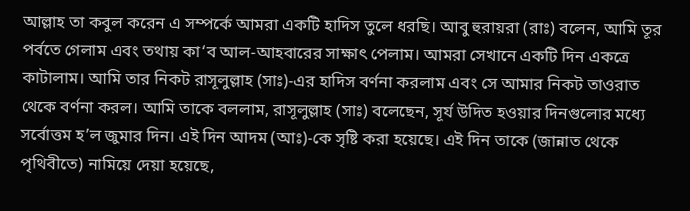আল্লাহ তা কবুল করেন এ সম্পর্কে আমরা একটি হাদিস তুলে ধরছি। আবু হুরায়রা (রাঃ) বলেন, আমি তূর পর্বতে গেলাম এবং তথায় কা‘ব আল-আহবারের সাক্ষাৎ পেলাম। আমরা সেখানে একটি দিন একত্রে কাটালাম। আমি তার নিকট রাসূলুল্লাহ (সাঃ)-এর হাদিস বর্ণনা করলাম এবং সে আমার নিকট তাওরাত থেকে বর্ণনা করল। আমি তাকে বললাম, রাসূলুল্লাহ (সাঃ) বলেছেন, সূর্য উদিত হওয়ার দিনগুলোর মধ্যে সর্বোত্তম হ’ল জুমার দিন। এই দিন আদম (আঃ)-কে সৃষ্টি করা হয়েছে। এই দিন তাকে (জান্নাত থেকে পৃথিবীতে) নামিয়ে দেয়া হয়েছে,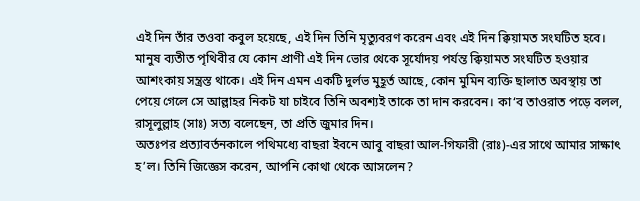এই দিন তাঁর তওবা কবুল হয়েছে, এই দিন তিনি মৃত্যুবরণ করেন এবং এই দিন ক্বিয়ামত সংঘটিত হবে। মানুষ ব্যতীত পৃথিবীর যে কোন প্রাণী এই দিন ভোর থেকে সূর্যোদয় পর্যন্ত ক্বিয়ামত সংঘটিত হওয়ার আশংকায় সন্ত্রস্ত থাকে। এই দিন এমন একটি দুর্লভ মুহূর্ত আছে, কোন মুমিন ব্যক্তি ছালাত অবস্থায় তা পেয়ে গেলে সে আল্লাহর নিকট যা চাইবে তিনি অবশ্যই তাকে তা দান করবেন। কা‘ব তাওরাত পড়ে বলল, রাসূলুল্লাহ (সাঃ) সত্য বলেছেন, তা প্রতি জুমার দিন।
অতঃপর প্রত্যাবর্তনকালে পথিমধ্যে বাছরা ইবনে আবু বাছরা আল-গিফারী (রাঃ)-এর সাথে আমার সাক্ষাৎ হ’ল। তিনি জিজ্ঞেস করেন, আপনি কোথা থেকে আসলেন?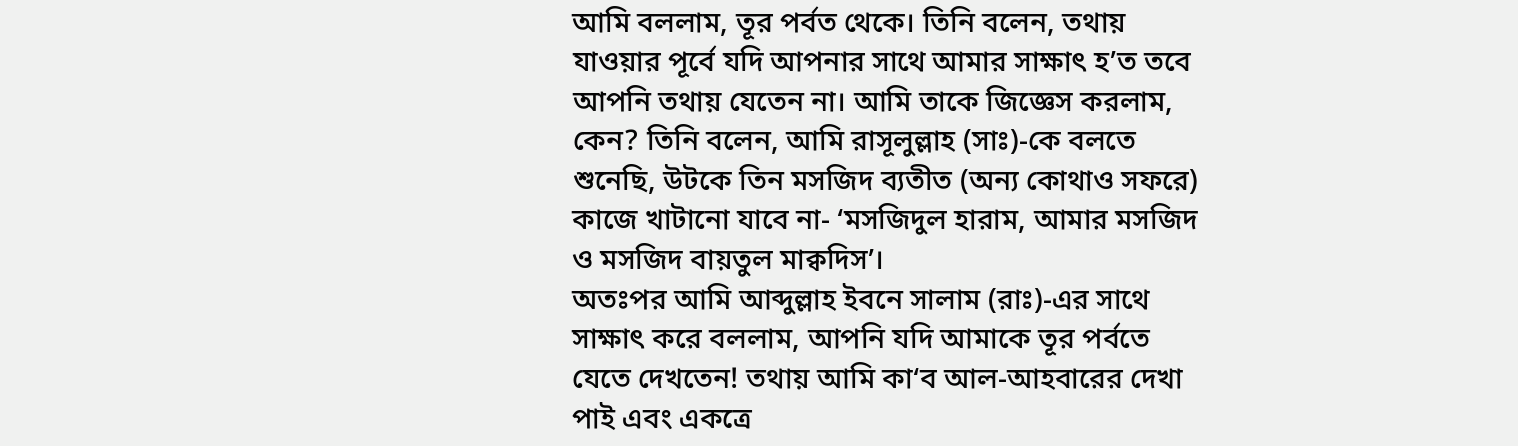আমি বললাম, তূর পর্বত থেকে। তিনি বলেন, তথায় যাওয়ার পূর্বে যদি আপনার সাথে আমার সাক্ষাৎ হ’ত তবে আপনি তথায় যেতেন না। আমি তাকে জিজ্ঞেস করলাম, কেন? তিনি বলেন, আমি রাসূলুল্লাহ (সাঃ)-কে বলতে শুনেছি, উটকে তিন মসজিদ ব্যতীত (অন্য কোথাও সফরে) কাজে খাটানো যাবে না- ‘মসজিদুল হারাম, আমার মসজিদ ও মসজিদ বায়তুল মাক্বদিস’।
অতঃপর আমি আব্দুল্লাহ ইবনে সালাম (রাঃ)-এর সাথে সাক্ষাৎ করে বললাম, আপনি যদি আমাকে তূর পর্বতে যেতে দেখতেন! তথায় আমি কা‘ব আল-আহবারের দেখা পাই এবং একত্রে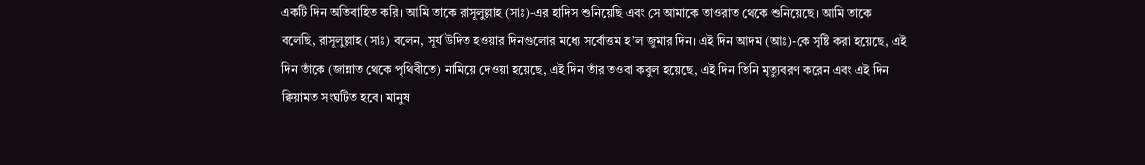একটি দিন অতিবাহিত করি। আমি তাকে রাসূলুল্লাহ (সাঃ)-এর হাদিস শুনিয়েছি এবং সে আমাকে তাওরাত থেকে শুনিয়েছে। আমি তাকে বলেছি, রাসূলুল্লাহ (সাঃ) বলেন, সূর্য উদিত হওয়ার দিনগুলোর মধ্যে সর্বোত্তম হ’ল জুমার দিন। এই দিন আদম (আঃ)-কে সৃষ্টি করা হয়েছে, এই দিন তাঁকে (জান্নাত থেকে পৃথিবীতে) নামিয়ে দেওয়া হয়েছে, এই দিন তাঁর তওবা কবুল হয়েছে, এই দিন তিনি মৃত্যুবরণ করেন এবং এই দিন ক্বিয়ামত সংঘটিত হবে। মানুষ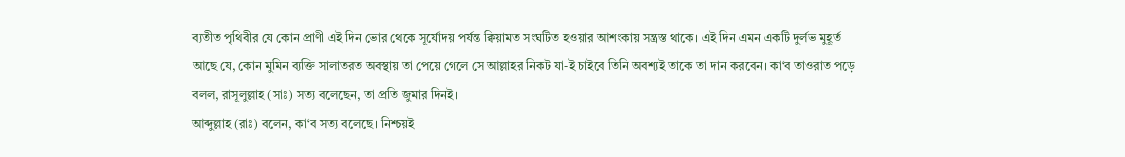ব্যতীত পৃথিবীর যে কোন প্রাণী এই দিন ভোর থেকে সূর্যোদয় পর্যন্ত ক্বিয়ামত সংঘটিত হওয়ার আশংকায় সন্ত্রস্ত থাকে। এই দিন এমন একটি দুর্লভ মুহূর্ত আছে যে, কোন মুমিন ব্যক্তি সালাতরত অবস্থায় তা পেয়ে গেলে সে আল্লাহর নিকট যা-ই চাইবে তিনি অবশ্যই তাকে তা দান করবেন। কা‘ব তাওরাত পড়ে বলল, রাসূলুল্লাহ (সাঃ) সত্য বলেছেন, তা প্রতি জুমার দিনই।
আব্দুল্লাহ (রাঃ) বলেন, কা‘ব সত্য বলেছে। নিশ্চয়ই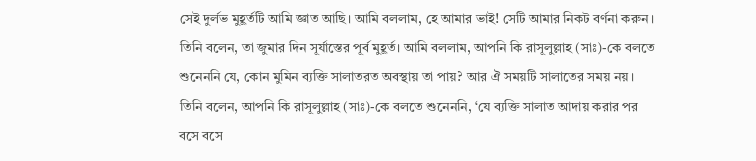সেই দুর্লভ মুহূর্তটি আমি জ্ঞাত আছি। আমি বললাম, হে আমার ভাই! সেটি আমার নিকট বর্ণনা করুন। তিনি বলেন, তা জুমার দিন সূর্যাস্তের পূর্ব মুহূর্ত। আমি বললাম, আপনি কি রাসূলুল্লাহ (সাঃ)-কে বলতে শুনেননি যে, কোন মুমিন ব্যক্তি সালাতরত অবস্থায় তা পায়? আর ঐ সময়টি সালাতের সময় নয়। তিনি বলেন, আপনি কি রাসূলুল্লাহ (সাঃ)-কে বলতে শুনেননি, ‘যে ব্যক্তি সালাত আদায় করার পর বসে বসে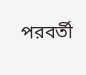পরবর্তী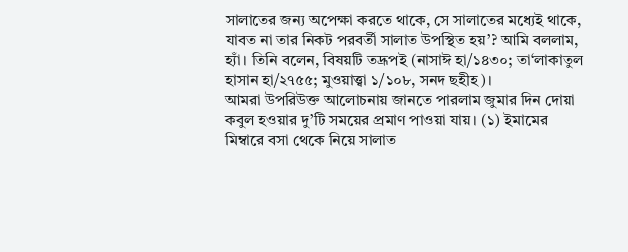সালাতের জন্য অপেক্ষা করতে থাকে, সে সালাতের মধ্যেই থাকে, যাবত না তার নিকট পরবর্তী সালাত উপস্থিত হয়’? আমি বললাম, হ্যাঁ। তিনি বলেন, বিষয়টি তদ্রূপই (নাসাঈ হা/১৪৩০; তা‘লাকাতুল হাসান হা/২৭৫৫; মুওয়াত্ত্বা ১/১০৮, সনদ ছহীহ)।
আমরা উপরিউক্ত আলোচনায় জানতে পারলাম জুমার দিন দোয়া কবুল হওয়ার দু’টি সময়ের প্রমাণ পাওয়া যায়। (১) ইমামের মিম্বারে বসা থেকে নিয়ে সালাত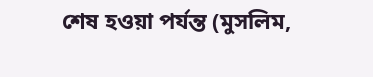শেষ হওয়া পর্যন্ত (মুসলিম,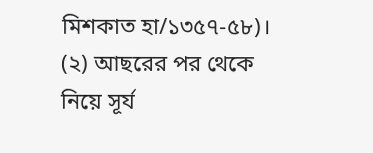মিশকাত হা/১৩৫৭-৫৮)। (২) আছরের পর থেকে নিয়ে সূর্য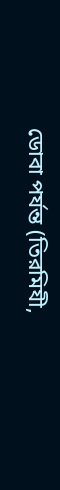ডোবা পর্যন্ত (তিরমিযী,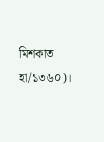মিশকাত হা/১৩৬০)।